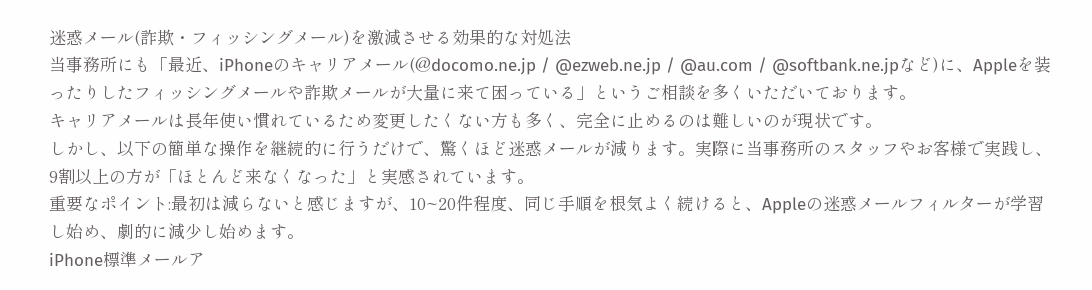迷惑メール(詐欺・フィッシングメール)を激減させる効果的な対処法
当事務所にも「最近、iPhoneのキャリアメール(@docomo.ne.jp / @ezweb.ne.jp / @au.com / @softbank.ne.jpなど)に、Appleを装ったりしたフィッシングメールや詐欺メールが大量に来て困っている」というご相談を多くいただいております。
キャリアメールは長年使い慣れているため変更したくない方も多く、完全に止めるのは難しいのが現状です。
しかし、以下の簡単な操作を継続的に行うだけで、驚くほど迷惑メールが減ります。実際に当事務所のスタッフやお客様で実践し、9割以上の方が「ほとんど来なくなった」と実感されています。
重要なポイント:最初は減らないと感じますが、10~20件程度、同じ手順を根気よく続けると、Appleの迷惑メールフィルターが学習し始め、劇的に減少し始めます。
iPhone標準メールア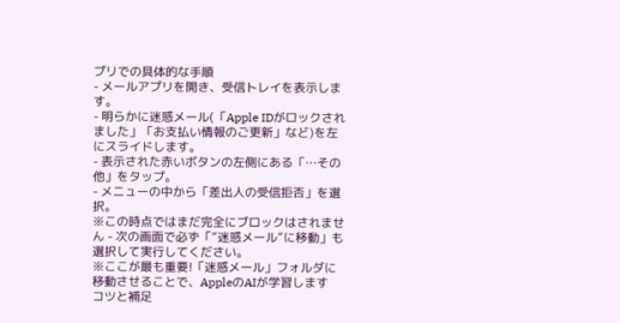プリでの具体的な手順
- メールアプリを開き、受信トレイを表示します。
- 明らかに迷惑メール(「Apple IDがロックされました」「お支払い情報のご更新」など)を左にスライドします。
- 表示された赤いボタンの左側にある「…その他」をタップ。
- メニューの中から「差出人の受信拒否」を選択。
※この時点ではまだ完全にブロックはされません - 次の画面で必ず「”迷惑メール”に移動」も選択して実行してください。
※ここが最も重要!「迷惑メール」フォルダに移動させることで、AppleのAIが学習します
コツと補足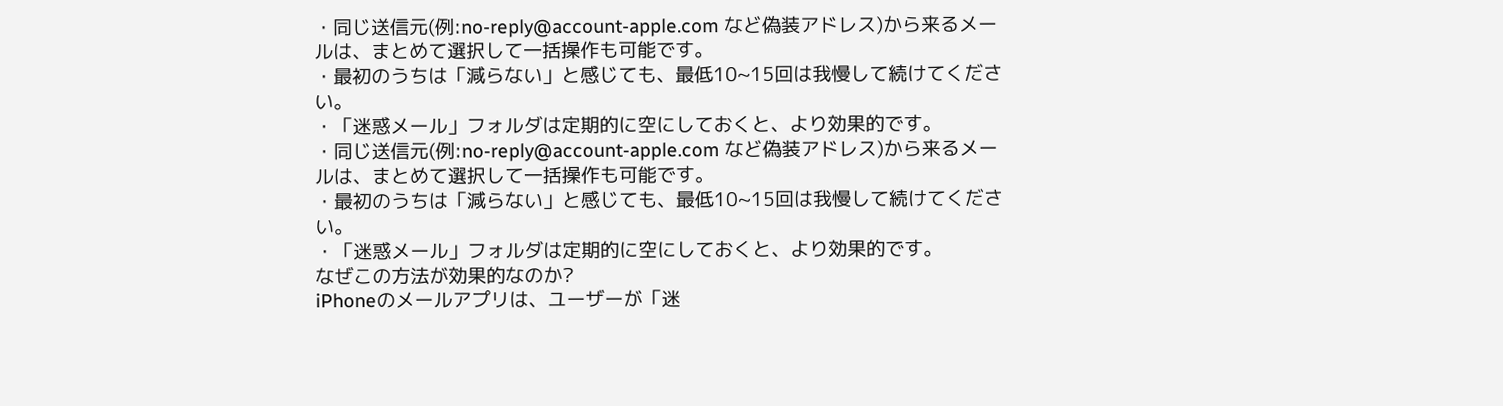・同じ送信元(例:no-reply@account-apple.com など偽装アドレス)から来るメールは、まとめて選択して一括操作も可能です。
・最初のうちは「減らない」と感じても、最低10~15回は我慢して続けてください。
・「迷惑メール」フォルダは定期的に空にしておくと、より効果的です。
・同じ送信元(例:no-reply@account-apple.com など偽装アドレス)から来るメールは、まとめて選択して一括操作も可能です。
・最初のうちは「減らない」と感じても、最低10~15回は我慢して続けてください。
・「迷惑メール」フォルダは定期的に空にしておくと、より効果的です。
なぜこの方法が効果的なのか?
iPhoneのメールアプリは、ユーザーが「迷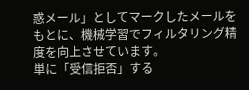惑メール」としてマークしたメールをもとに、機械学習でフィルタリング精度を向上させています。
単に「受信拒否」する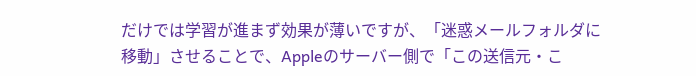だけでは学習が進まず効果が薄いですが、「迷惑メールフォルダに移動」させることで、Appleのサーバー側で「この送信元・こ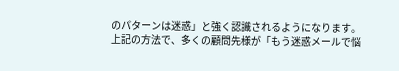のパターンは迷惑」と強く認識されるようになります。
上記の方法で、多くの顧問先様が「もう迷惑メールで悩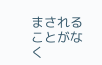まされることがなく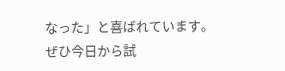なった」と喜ばれています。
ぜひ今日から試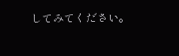してみてください。